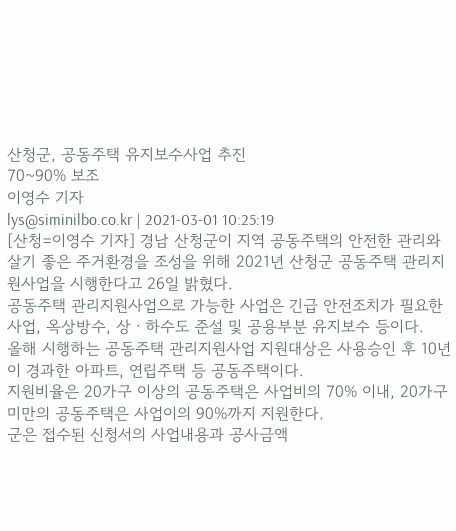산청군, 공동주택 유지보수사업 추진
70~90% 보조
이영수 기자
lys@siminilbo.co.kr | 2021-03-01 10:25:19
[산청=이영수 기자] 경남 산청군이 지역 공동주택의 안전한 관리와 살기 좋은 주거환경을 조성을 위해 2021년 산청군 공동주택 관리지원사업을 시행한다고 26일 밝혔다.
공동주택 관리지원사업으로 가능한 사업은 긴급 안전조치가 필요한 사업, 옥상방수, 상ㆍ하수도 준설 및 공용부분 유지보수 등이다.
올해 시행하는 공동주택 관리지원사업 지원대상은 사용승인 후 10년이 경과한 아파트, 연립주택 등 공동주택이다.
지원비율은 20가구 이상의 공동주택은 사업비의 70% 이내, 20가구 미만의 공동주택은 사업이의 90%까지 지원한다.
군은 접수된 신청서의 사업내용과 공사금액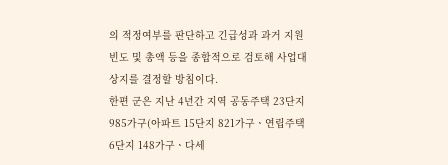의 적정여부를 판단하고 긴급성과 과거 지원 빈도 및 총액 등을 종합적으로 검토해 사업대상지를 결정할 방침이다.
한편 군은 지난 4년간 지역 공동주택 23단지 985가구(아파트 15단지 821가구ㆍ연립주택 6단지 148가구ㆍ다세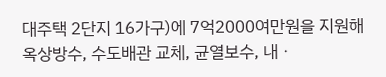대주택 2단지 16가구)에 7억2000여만원을 지원해 옥상방수, 수도배관 교체, 균열보수, 내ㆍ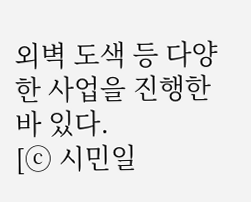외벽 도색 등 다양한 사업을 진행한 바 있다.
[ⓒ 시민일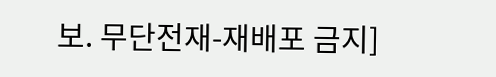보. 무단전재-재배포 금지]